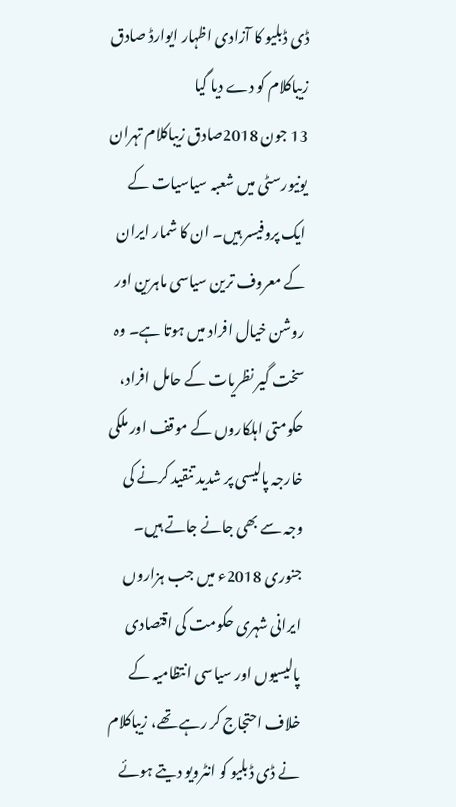ڈی ڈبلیو کا آزادی اظہار ایوارڈ صادق زیباکلام کو دے دیا گیا
13 جون 2018صادق زیباکلام تہران یونیورسٹی میں شعبہ سیاسیات کے ایک پروفیسر ہیں۔ ان کا شمار ایران کے معروف ترین سیاسی ماہرین اور روشن خیال افراد میں ہوتا ہے۔ وہ سخت گیر نظریات کے حامل افراد، حکومتی اہلکاروں کے موقف اور ملکی خارجہ پالیسی پر شدید تنقید کرنے کی وجہ سے بھی جانے جاتے ہیں۔
جنوری 2018ء میں جب ہزاروں ایرانی شہری حکومت کی اقتصادی پالیسیوں اور سیاسی انتظامیہ کے خلاف احتجاج کر رہے تھے، زیباکلام نے ڈی ڈبلیو کو انٹرویو دیتے ہوئے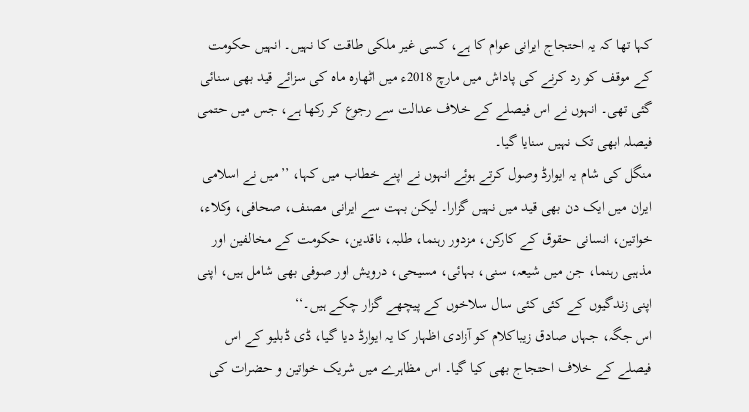کہا تھا کہ یہ احتجاج ایرانی عوام کا ہے، کسی غیر ملکی طاقت کا نہیں۔ انہیں حکومت کے موقف کو رد کرنے کی پاداش میں مارچ 2018ء میں اٹھارہ ماہ کی سزائے قید بھی سنائی گئی تھی۔ انہوں نے اس فیصلے کے خلاف عدالت سے رجوع کر رکھا ہے، جس میں حتمی فیصلہ ابھی تک نہیں سنایا گیا۔
منگل کی شام یہ ایوارڈ وصول کرتے ہوئے انہوں نے اپنے خطاب میں کہا، ’’میں نے اسلامی ایران میں ایک دن بھی قید میں نہیں گزارا۔ لیکن بہت سے ایرانی مصنف، صحافی، وکلاء، خواتین، انسانی حقوق کے کارکن، مزدور رہنما، طلبہ، ناقدین، حکومت کے مخالفین اور مذہبی رہنما، جن میں شیعہ، سنی، بہائی، مسیحی، درویش اور صوفی بھی شامل ہیں، اپنی اپنی زندگیوں کے کئی کئی سال سلاخوں کے پیچھے گزار چکے ہیں۔‘‘
اس جگہ، جہاں صادق زیباکلام کو آزادی اظہار کا یہ ایوارڈ دیا گیا، ڈی ڈبلیو کے اس فیصلے کے خلاف احتجاج بھی کیا گیا۔ اس مظاہرے میں شریک خواتین و حضرات کی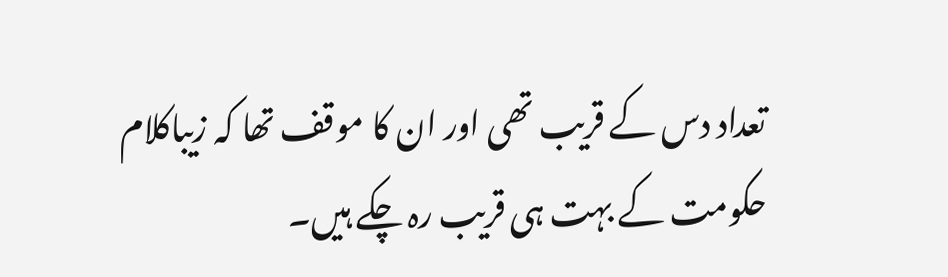تعداد دس کے قریب تھی اور ان کا موقف تھا کہ زیباکلام حکومت کے بہت ہی قریب رہ چکے ہیں۔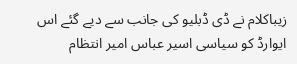زیباکلام نے ڈی ڈبلیو کی جانب سے دیے گئے اس ایوارڈ کو سیاسی اسیر عباس امیر انتظام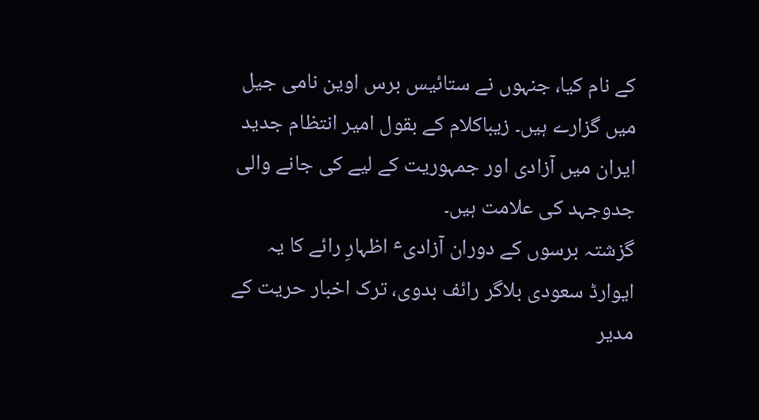کے نام کیا، جنہوں نے ستائیس برس اوین نامی جیل میں گزارے ہیں۔ زیباکلام کے بقول امیر انتظام جدید ایران میں آزادی اور جمہوریت کے لیے کی جانے والی جدوجہد کی علامت ہیں۔
گزشتہ برسوں کے دوران آزادیٴ اظہارِ رائے کا یہ ایوارڈ سعودی بلاگر رائف بدوی، ترک اخبار حریت کے مدیر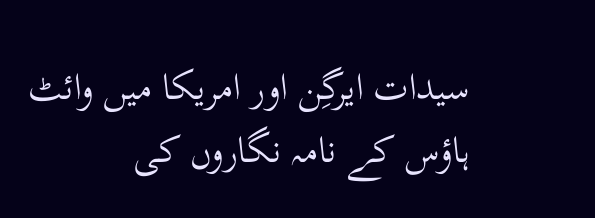سیدات ایرگِن اور امریکا میں وائٹ ہاؤس کے نامہ نگاروں کی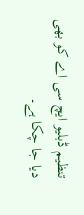تنظیم ڈبلیو ایچ سی اے کو بھی دیا جا چکا ہے۔